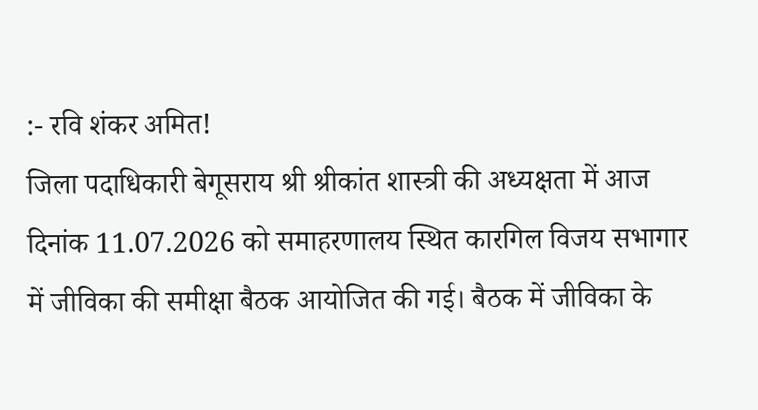:- रवि शंकर अमित!
जिला पदाधिकारी बेगूसराय श्री श्रीकांत शास्त्री की अध्यक्षता में आज दिनांक 11.07.2026 को समाहरणालय स्थित कारगिल विजय सभागार में जीविका की समीक्षा बैठक आयोजित की गई। बैठक में जीविका के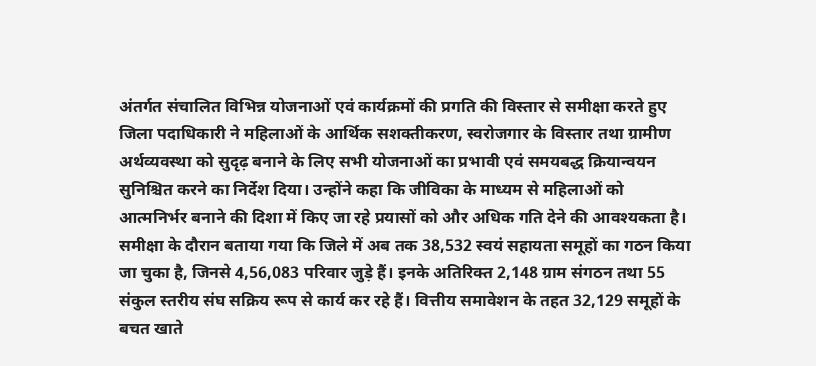अंतर्गत संचालित विभिन्न योजनाओं एवं कार्यक्रमों की प्रगति की विस्तार से समीक्षा करते हुए जिला पदाधिकारी ने महिलाओं के आर्थिक सशक्तीकरण, स्वरोजगार के विस्तार तथा ग्रामीण अर्थव्यवस्था को सुदृढ़ बनाने के लिए सभी योजनाओं का प्रभावी एवं समयबद्ध क्रियान्वयन सुनिश्चित करने का निर्देश दिया। उन्होंने कहा कि जीविका के माध्यम से महिलाओं को आत्मनिर्भर बनाने की दिशा में किए जा रहे प्रयासों को और अधिक गति देने की आवश्यकता है।
समीक्षा के दौरान बताया गया कि जिले में अब तक 38,532 स्वयं सहायता समूहों का गठन किया जा चुका है, जिनसे 4,56,083 परिवार जुड़े हैं। इनके अतिरिक्त 2,148 ग्राम संगठन तथा 55 संकुल स्तरीय संघ सक्रिय रूप से कार्य कर रहे हैं। वित्तीय समावेशन के तहत 32,129 समूहों के बचत खाते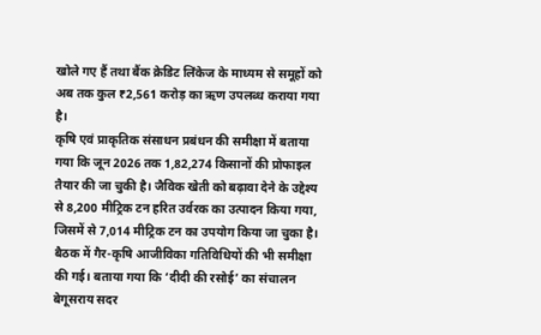खोले गए हैं तथा बैंक क्रेडिट लिंकेज के माध्यम से समूहों को अब तक कुल ₹2,561 करोड़ का ऋण उपलब्ध कराया गया है।
कृषि एवं प्राकृतिक संसाधन प्रबंधन की समीक्षा में बताया गया कि जून 2026 तक 1,82,274 किसानों की प्रोफाइल तैयार की जा चुकी है। जैविक खेती को बढ़ावा देने के उद्देश्य से 8,200 मीट्रिक टन हरित उर्वरक का उत्पादन किया गया, जिसमें से 7,014 मीट्रिक टन का उपयोग किया जा चुका है।
बैठक में गैर-कृषि आजीविका गतिविधियों की भी समीक्षा की गई। बताया गया कि ‘दीदी की रसोई’ का संचालन बेगूसराय सदर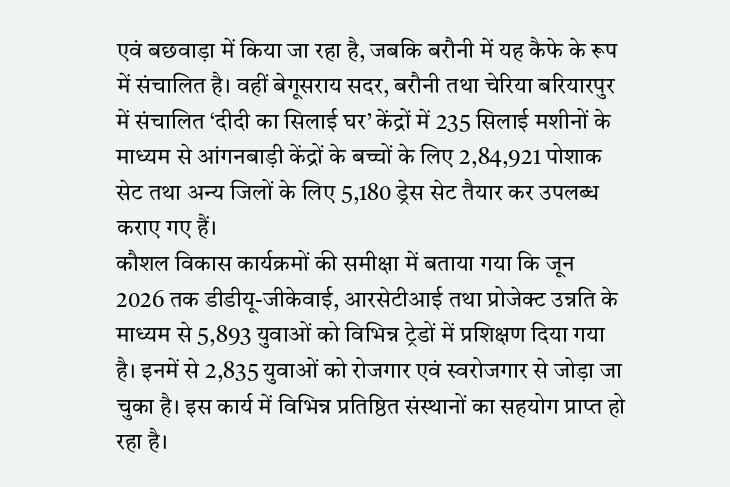एवं बछवाड़ा में किया जा रहा है, जबकि बरौनी में यह कैफे के रूप में संचालित है। वहीं बेगूसराय सदर, बरौनी तथा चेरिया बरियारपुर में संचालित ‘दीदी का सिलाई घर’ केंद्रों में 235 सिलाई मशीनों के माध्यम से आंगनबाड़ी केंद्रों के बच्चों के लिए 2,84,921 पोशाक सेट तथा अन्य जिलों के लिए 5,180 ड्रेस सेट तैयार कर उपलब्ध कराए गए हैं।
कौशल विकास कार्यक्रमों की समीक्षा में बताया गया कि जून 2026 तक डीडीयू-जीकेवाई, आरसेटीआई तथा प्रोजेक्ट उन्नति के माध्यम से 5,893 युवाओं को विभिन्न ट्रेडों में प्रशिक्षण दिया गया है। इनमें से 2,835 युवाओं को रोजगार एवं स्वरोजगार से जोड़ा जा चुका है। इस कार्य में विभिन्न प्रतिष्ठित संस्थानों का सहयोग प्राप्त हो रहा है।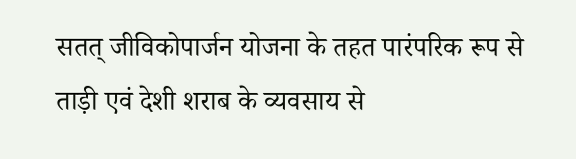सतत् जीविकोपार्जन योजना के तहत पारंपरिक रूप से ताड़ी एवं देशी शराब के व्यवसाय से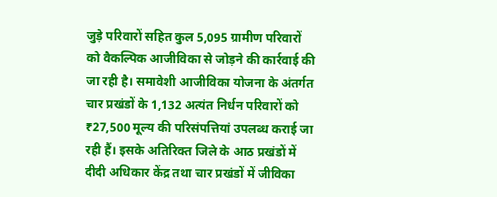जुड़े परिवारों सहित कुल 5,095 ग्रामीण परिवारों को वैकल्पिक आजीविका से जोड़ने की कार्रवाई की जा रही है। समावेशी आजीविका योजना के अंतर्गत चार प्रखंडों के 1,132 अत्यंत निर्धन परिवारों को ₹27,500 मूल्य की परिसंपत्तियां उपलब्ध कराई जा रही हैं। इसके अतिरिक्त जिले के आठ प्रखंडों में दीदी अधिकार केंद्र तथा चार प्रखंडों में जीविका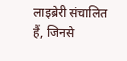लाइब्रेरी संचालित हैं, जिनसे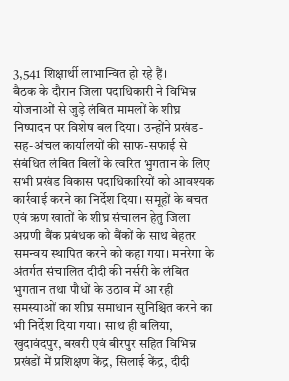3,541 शिक्षार्थी लाभान्वित हो रहे हैं।
बैठक के दौरान जिला पदाधिकारी ने विभिन्न योजनाओं से जुड़े लंबित मामलों के शीघ्र निष्पादन पर विशेष बल दिया। उन्होंने प्रखंड-सह-अंचल कार्यालयों की साफ-सफाई से संबंधित लंबित बिलों के त्वरित भुगतान के लिए सभी प्रखंड विकास पदाधिकारियों को आवश्यक कार्रवाई करने का निर्देश दिया। समूहों के बचत एवं ऋण खातों के शीघ्र संचालन हेतु जिला अग्रणी बैंक प्रबंधक को बैंकों के साथ बेहतर समन्वय स्थापित करने को कहा गया। मनरेगा के अंतर्गत संचालित दीदी की नर्सरी के लंबित भुगतान तथा पौधों के उठाव में आ रही समस्याओं का शीघ्र समाधान सुनिश्चित करने का भी निर्देश दिया गया। साथ ही बलिया, खुदावंदपुर, बखरी एवं बीरपुर सहित विभिन्न प्रखंडों में प्रशिक्षण केंद्र, सिलाई केंद्र, दीदी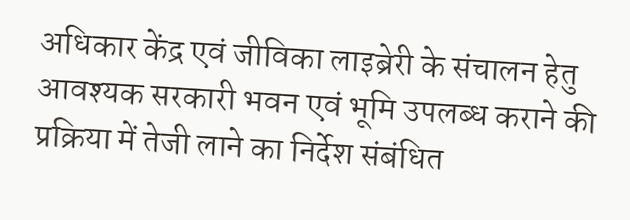अधिकार केंद्र एवं जीविका लाइब्रेरी के संचालन हेतु आवश्यक सरकारी भवन एवं भूमि उपलब्ध कराने की प्रक्रिया में तेजी लाने का निर्देश संबंधित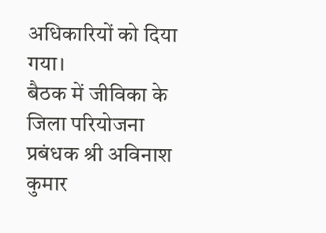अधिकारियों को दिया गया।
बैठक में जीविका के जिला परियोजना प्रबंधक श्री अविनाश कुमार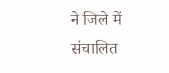ने जिले में संचालित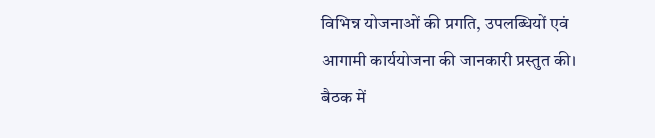विभिन्न योजनाओं की प्रगति, उपलब्धियों एवं आगामी कार्ययोजना की जानकारी प्रस्तुत की। बैठक में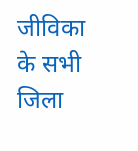जीविका के सभी जिला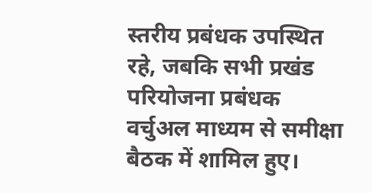स्तरीय प्रबंधक उपस्थित रहे, जबकि सभी प्रखंड परियोजना प्रबंधक वर्चुअल माध्यम से समीक्षा बैठक में शामिल हुए।